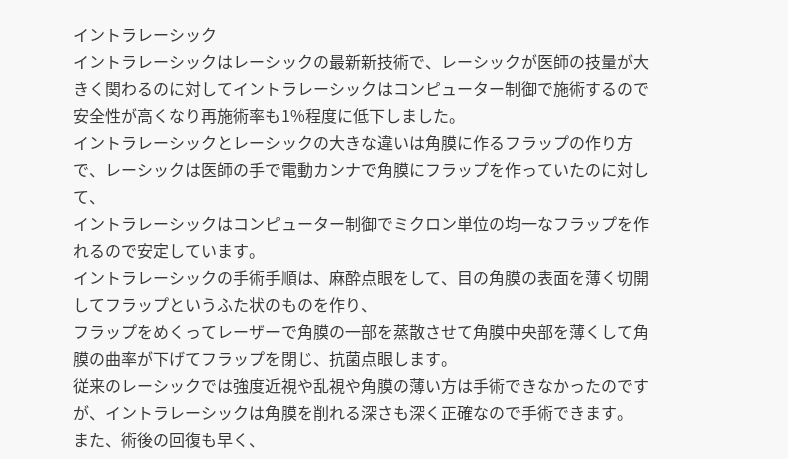イントラレーシック
イントラレーシックはレーシックの最新新技術で、レーシックが医師の技量が大きく関わるのに対してイントラレーシックはコンピューター制御で施術するので
安全性が高くなり再施術率も1%程度に低下しました。
イントラレーシックとレーシックの大きな違いは角膜に作るフラップの作り方で、レーシックは医師の手で電動カンナで角膜にフラップを作っていたのに対して、
イントラレーシックはコンピューター制御でミクロン単位の均一なフラップを作れるので安定しています。
イントラレーシックの手術手順は、麻酔点眼をして、目の角膜の表面を薄く切開してフラップというふた状のものを作り、
フラップをめくってレーザーで角膜の一部を蒸散させて角膜中央部を薄くして角膜の曲率が下げてフラップを閉じ、抗菌点眼します。
従来のレーシックでは強度近視や乱視や角膜の薄い方は手術できなかったのですが、イントラレーシックは角膜を削れる深さも深く正確なので手術できます。
また、術後の回復も早く、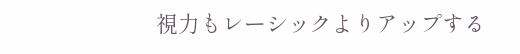視力もレーシックよりアップする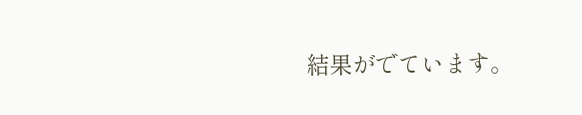結果がでています。